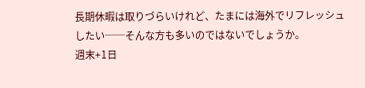長期休暇は取りづらいけれど、たまには海外でリフレッシュしたい──そんな方も多いのではないでしょうか。
週末+1日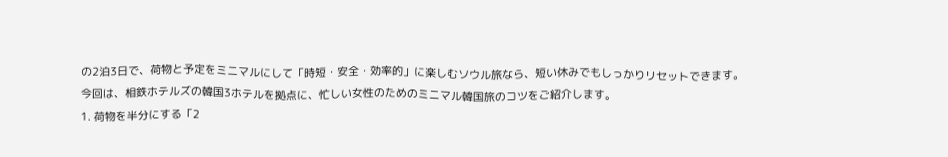の2泊3日で、荷物と予定をミニマルにして「時短・安全・効率的」に楽しむソウル旅なら、短い休みでもしっかりリセットできます。
今回は、相鉄ホテルズの韓国3ホテルを拠点に、忙しい女性のためのミニマル韓国旅のコツをご紹介します。
1. 荷物を半分にする「2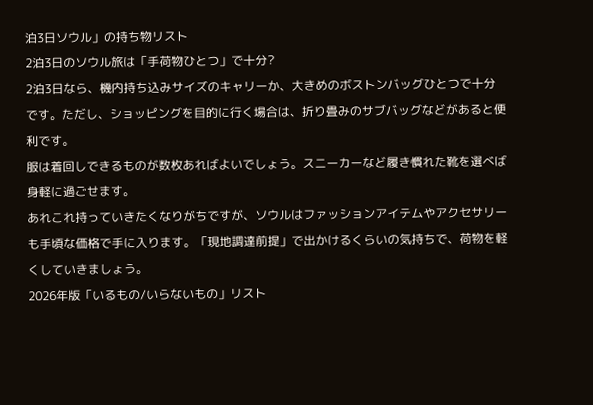泊3日ソウル」の持ち物リスト
2泊3日のソウル旅は「手荷物ひとつ」で十分?
2泊3日なら、機内持ち込みサイズのキャリーか、大きめのボストンバッグひとつで十分です。ただし、ショッピングを目的に行く場合は、折り畳みのサブバッグなどがあると便利です。
服は着回しできるものが数枚あればよいでしょう。スニーカーなど履き慣れた靴を選べば身軽に過ごせます。
あれこれ持っていきたくなりがちですが、ソウルはファッションアイテムやアクセサリーも手頃な価格で手に入ります。「現地調達前提」で出かけるくらいの気持ちで、荷物を軽くしていきましょう。
2026年版「いるもの/いらないもの」リスト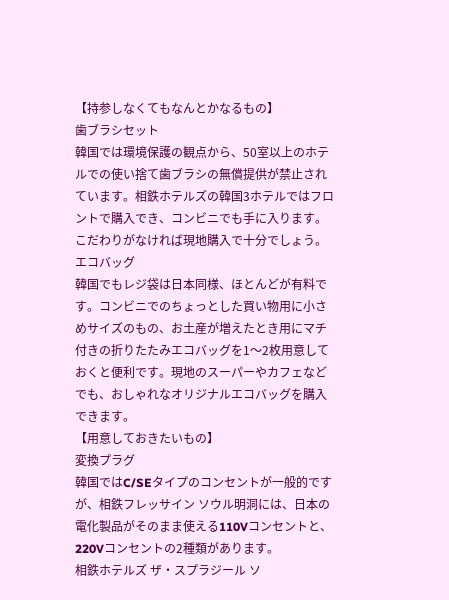【持参しなくてもなんとかなるもの】
歯ブラシセット
韓国では環境保護の観点から、50室以上のホテルでの使い捨て歯ブラシの無償提供が禁止されています。相鉄ホテルズの韓国3ホテルではフロントで購入でき、コンビニでも手に入ります。こだわりがなければ現地購入で十分でしょう。
エコバッグ
韓国でもレジ袋は日本同様、ほとんどが有料です。コンビニでのちょっとした買い物用に小さめサイズのもの、お土産が増えたとき用にマチ付きの折りたたみエコバッグを1〜2枚用意しておくと便利です。現地のスーパーやカフェなどでも、おしゃれなオリジナルエコバッグを購入できます。
【用意しておきたいもの】
変換プラグ
韓国ではC/SEタイプのコンセントが一般的ですが、相鉄フレッサイン ソウル明洞には、日本の電化製品がそのまま使える110Vコンセントと、220Vコンセントの2種類があります。
相鉄ホテルズ ザ・スプラジール ソ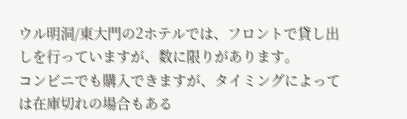ウル明洞/東大門の2ホテルでは、フロントで貸し出しを行っていますが、数に限りがあります。
コンビニでも購入できますが、タイミングによっては在庫切れの場合もある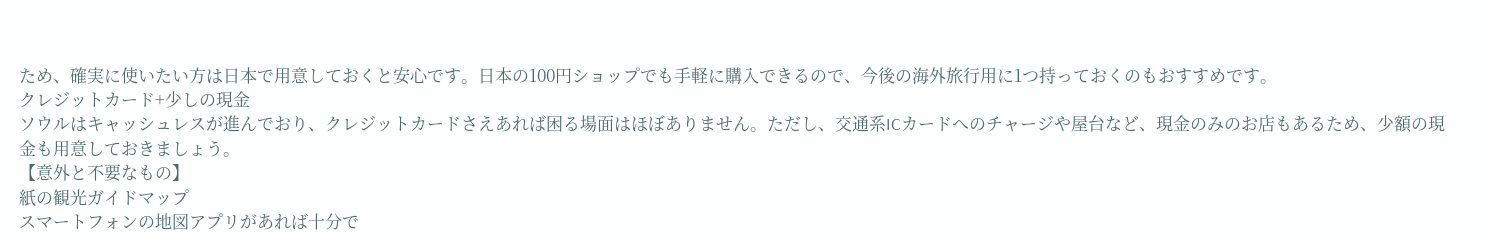ため、確実に使いたい方は日本で用意しておくと安心です。日本の100円ショップでも手軽に購入できるので、今後の海外旅行用に1つ持っておくのもおすすめです。
クレジットカード+少しの現金
ソウルはキャッシュレスが進んでおり、クレジットカードさえあれば困る場面はほぼありません。ただし、交通系ICカードへのチャージや屋台など、現金のみのお店もあるため、少額の現金も用意しておきましょう。
【意外と不要なもの】
紙の観光ガイドマップ
スマートフォンの地図アプリがあれば十分で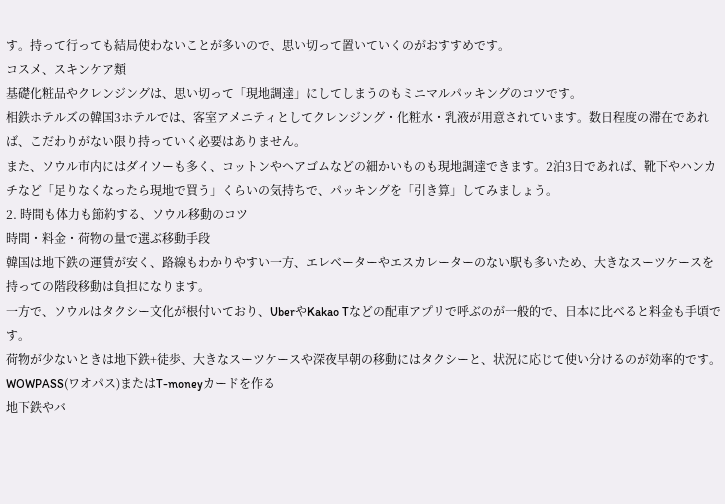す。持って行っても結局使わないことが多いので、思い切って置いていくのがおすすめです。
コスメ、スキンケア類
基礎化粧品やクレンジングは、思い切って「現地調達」にしてしまうのもミニマルパッキングのコツです。
相鉄ホテルズの韓国3ホテルでは、客室アメニティとしてクレンジング・化粧水・乳液が用意されています。数日程度の滞在であれば、こだわりがない限り持っていく必要はありません。
また、ソウル市内にはダイソーも多く、コットンやヘアゴムなどの細かいものも現地調達できます。2泊3日であれば、靴下やハンカチなど「足りなくなったら現地で買う」くらいの気持ちで、パッキングを「引き算」してみましょう。
2. 時間も体力も節約する、ソウル移動のコツ
時間・料金・荷物の量で選ぶ移動手段
韓国は地下鉄の運賃が安く、路線もわかりやすい一方、エレベーターやエスカレーターのない駅も多いため、大きなスーツケースを持っての階段移動は負担になります。
一方で、ソウルはタクシー文化が根付いており、UberやKakao Tなどの配車アプリで呼ぶのが一般的で、日本に比べると料金も手頃です。
荷物が少ないときは地下鉄+徒歩、大きなスーツケースや深夜早朝の移動にはタクシーと、状況に応じて使い分けるのが効率的です。
WOWPASS(ワオパス)またはT-moneyカードを作る
地下鉄やバ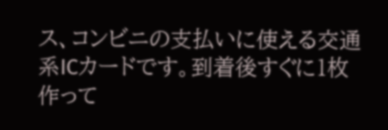ス、コンビニの支払いに使える交通系ICカードです。到着後すぐに1枚作って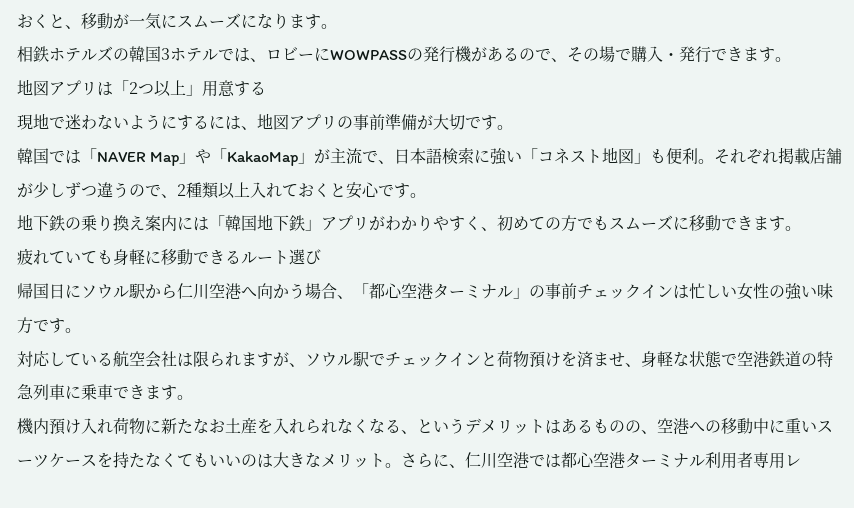おくと、移動が一気にスムーズになります。
相鉄ホテルズの韓国3ホテルでは、ロビーにWOWPASSの発行機があるので、その場で購入・発行できます。
地図アプリは「2つ以上」用意する
現地で迷わないようにするには、地図アプリの事前準備が大切です。
韓国では「NAVER Map」や「KakaoMap」が主流で、日本語検索に強い「コネスト地図」も便利。それぞれ掲載店舗が少しずつ違うので、2種類以上入れておくと安心です。
地下鉄の乗り換え案内には「韓国地下鉄」アプリがわかりやすく、初めての方でもスムーズに移動できます。
疲れていても身軽に移動できるルート選び
帰国日にソウル駅から仁川空港へ向かう場合、「都心空港ターミナル」の事前チェックインは忙しい女性の強い味方です。
対応している航空会社は限られますが、ソウル駅でチェックインと荷物預けを済ませ、身軽な状態で空港鉄道の特急列車に乗車できます。
機内預け入れ荷物に新たなお土産を入れられなくなる、というデメリットはあるものの、空港への移動中に重いスーツケースを持たなくてもいいのは大きなメリット。さらに、仁川空港では都心空港ターミナル利用者専用レ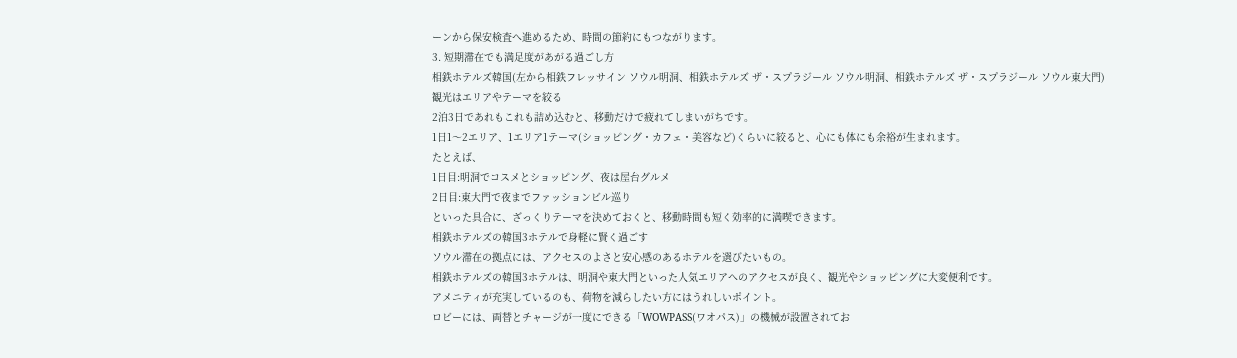ーンから保安検査へ進めるため、時間の節約にもつながります。
3. 短期滞在でも満足度があがる過ごし方
相鉄ホテルズ韓国(左から相鉄フレッサイン ソウル明洞、相鉄ホテルズ ザ・スプラジール ソウル明洞、相鉄ホテルズ ザ・スプラジール ソウル東大門)
観光はエリアやテーマを絞る
2泊3日であれもこれも詰め込むと、移動だけで疲れてしまいがちです。
1日1〜2エリア、1エリア1テーマ(ショッピング・カフェ・美容など)くらいに絞ると、心にも体にも余裕が生まれます。
たとえば、
1日目:明洞でコスメとショッピング、夜は屋台グルメ
2日目:東大門で夜までファッションビル巡り
といった具合に、ざっくりテーマを決めておくと、移動時間も短く効率的に満喫できます。
相鉄ホテルズの韓国3ホテルで身軽に賢く過ごす
ソウル滞在の拠点には、アクセスのよさと安心感のあるホテルを選びたいもの。
相鉄ホテルズの韓国3ホテルは、明洞や東大門といった人気エリアへのアクセスが良く、観光やショッピングに大変便利です。
アメニティが充実しているのも、荷物を減らしたい方にはうれしいポイント。
ロビーには、両替とチャージが一度にできる「WOWPASS(ワオパス)」の機械が設置されてお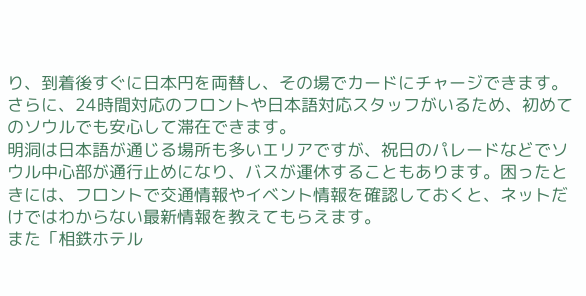り、到着後すぐに日本円を両替し、その場でカードにチャージできます。
さらに、24時間対応のフロントや日本語対応スタッフがいるため、初めてのソウルでも安心して滞在できます。
明洞は日本語が通じる場所も多いエリアですが、祝日のパレードなどでソウル中心部が通行止めになり、バスが運休することもあります。困ったときには、フロントで交通情報やイベント情報を確認しておくと、ネットだけではわからない最新情報を教えてもらえます。
また「相鉄ホテル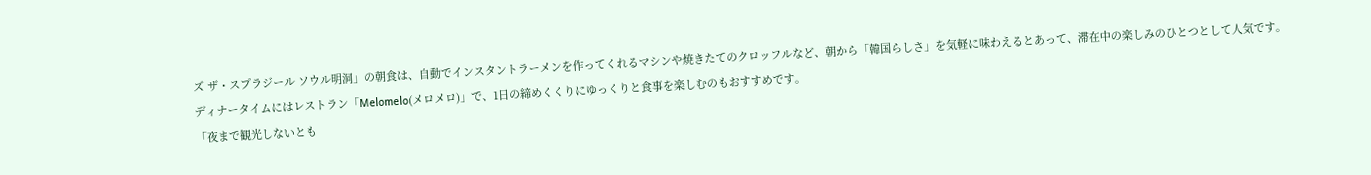ズ ザ・スプラジール ソウル明洞」の朝食は、自動でインスタントラーメンを作ってくれるマシンや焼きたてのクロッフルなど、朝から「韓国らしさ」を気軽に味わえるとあって、滞在中の楽しみのひとつとして人気です。
ディナータイムにはレストラン「Melomelo(メロメロ)」で、1日の締めくくりにゆっくりと食事を楽しむのもおすすめです。
「夜まで観光しないとも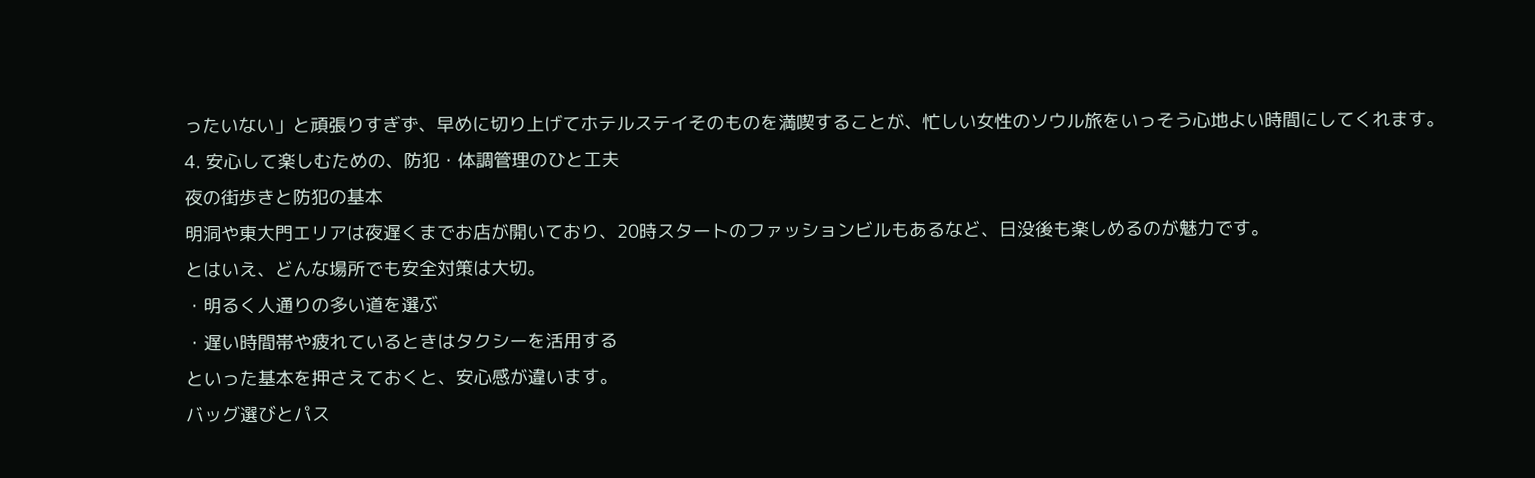ったいない」と頑張りすぎず、早めに切り上げてホテルステイそのものを満喫することが、忙しい女性のソウル旅をいっそう心地よい時間にしてくれます。
4. 安心して楽しむための、防犯・体調管理のひと工夫
夜の街歩きと防犯の基本
明洞や東大門エリアは夜遅くまでお店が開いており、20時スタートのファッションビルもあるなど、日没後も楽しめるのが魅力です。
とはいえ、どんな場所でも安全対策は大切。
・明るく人通りの多い道を選ぶ
・遅い時間帯や疲れているときはタクシーを活用する
といった基本を押さえておくと、安心感が違います。
バッグ選びとパス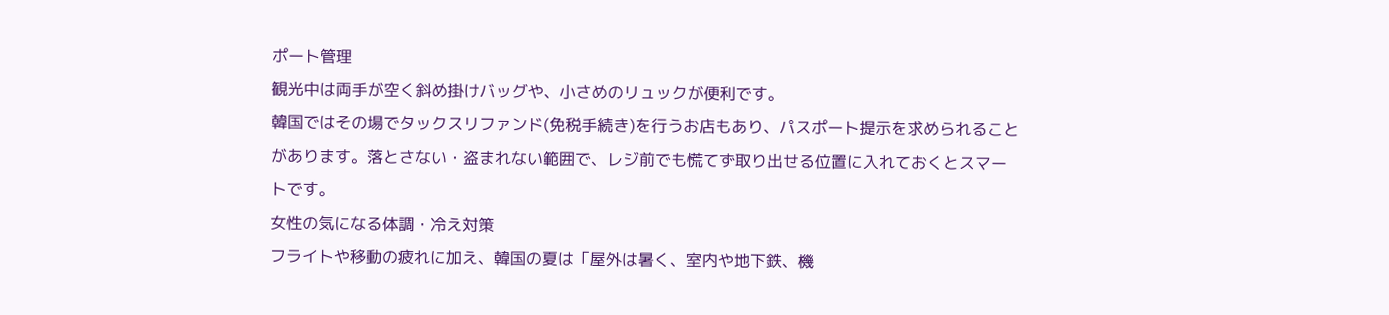ポート管理
観光中は両手が空く斜め掛けバッグや、小さめのリュックが便利です。
韓国ではその場でタックスリファンド(免税手続き)を行うお店もあり、パスポート提示を求められることがあります。落とさない・盗まれない範囲で、レジ前でも慌てず取り出せる位置に入れておくとスマートです。
女性の気になる体調・冷え対策
フライトや移動の疲れに加え、韓国の夏は「屋外は暑く、室内や地下鉄、機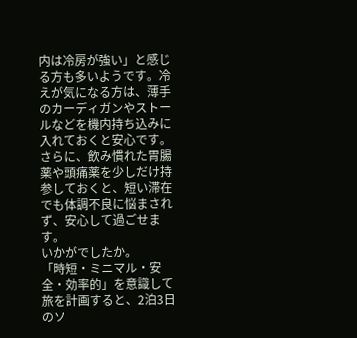内は冷房が強い」と感じる方も多いようです。冷えが気になる方は、薄手のカーディガンやストールなどを機内持ち込みに入れておくと安心です。
さらに、飲み慣れた胃腸薬や頭痛薬を少しだけ持参しておくと、短い滞在でも体調不良に悩まされず、安心して過ごせます。
いかがでしたか。
「時短・ミニマル・安全・効率的」を意識して旅を計画すると、2泊3日のソ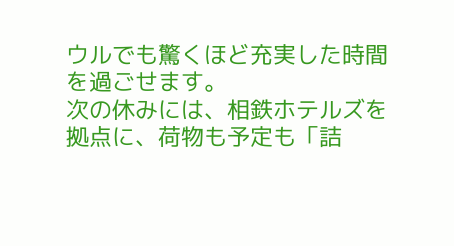ウルでも驚くほど充実した時間を過ごせます。
次の休みには、相鉄ホテルズを拠点に、荷物も予定も「詰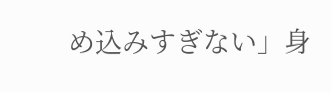め込みすぎない」身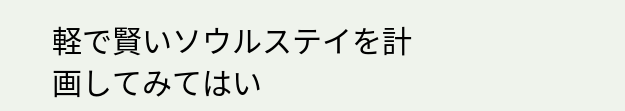軽で賢いソウルステイを計画してみてはい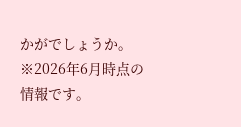かがでしょうか。
※2026年6月時点の情報です。